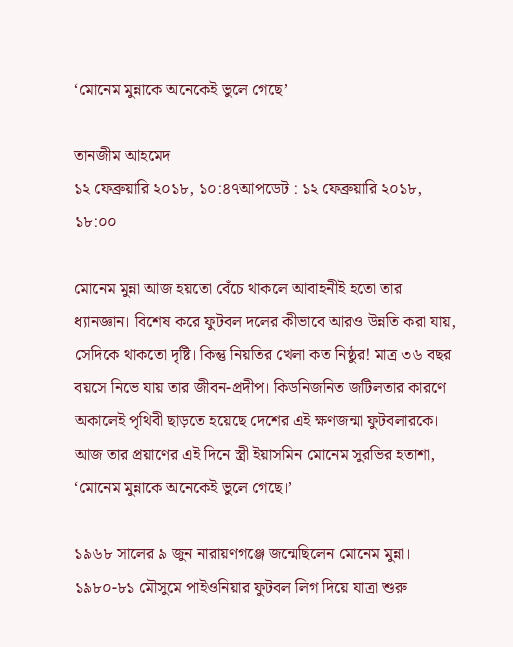‘মোনেম মুন্নাকে অনেকেই ভুলে গেছে’

তানজীম আহমেদ
১২ ফেব্রুয়ারি ২০১৮, ১০:৪৭আপডেট : ১২ ফেব্রুয়ারি ২০১৮, ১৮:০০

মোনেম মুন্না আজ হয়তো বেঁচে থাকলে আবাহনীই হতো তার ধ্যানজ্ঞান। বিশেষ করে ফুটবল দলের কীভাবে আরও উন্নতি করা যায়, সেদিকে থাকতো দৃষ্টি। কিন্তু নিয়তির খেলা কত নিষ্ঠুর! মাত্র ৩৬ বছর বয়সে নিভে যায় তার জীবন-প্রদীপ। কিডনিজনিত জটিলতার কারণে অকালেই পৃথিবী ছাড়তে হয়েছে দেশের এই ক্ষণজন্মা ফুটবলারকে। আজ তার প্রয়াণের এই দিনে স্ত্রী ইয়াসমিন মোনেম সুরভির হতাশা, ‘মোনেম মুন্নাকে অনেকেই ভুলে গেছে।’

১৯৬৮ সালের ৯ জুন নারায়ণগঞ্জে জন্মেছিলেন মোনেম মুন্না। ১৯৮০-৮১ মৌসুমে পাইওনিয়ার ফুটবল লিগ দিয়ে যাত্রা শুরু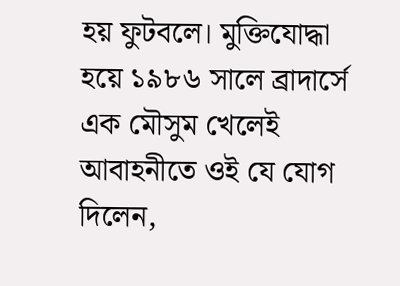হয় ফুটবলে। মুক্তিযোদ্ধা হয়ে ১৯৮৬ সালে ব্রাদার্সে এক মৌসুম খেলেই আবাহনীতে ওই যে যোগ দিলেন,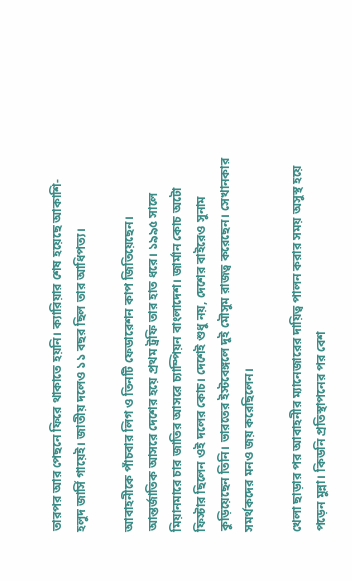তারপর আর পেছনে ফিরে থাকাতে হয়নি। ক্যারিয়ার শেষ হয়েছে আকাশি-হলুদ জার্সি গায়েই। জাতীয় দলেও ১১ বছর ছিল তার আধিপত্য।

আবাহনীকে পাঁচবার লিগ ও তিনটি ফেডারেশন কাপ জিতিয়েছেন। আন্তর্জাতিক আসরে দেশের হয়ে প্রথম ট্রফি তার হাত ধরে। ১৯৯৫ সালে মিয়ানমারে চার জাতির আসরে চ্যাম্পিয়ন বাংলাদেশ। জার্মান কোচ অটো ফিস্টার ছিলেন ওই দলের কোচ। দেশেই শুধু নয়, দেশের বাইরেও সুনাম কুড়িয়েছেন তিনি। ভারতের ইস্টবেঙ্গলে দুই মৌসুম রাজত্ব করেছেন। সেখানকার সমর্থকদের মনও জয় করেছিলেন।

খেলা ছাড়ার পর আবাহনীর ম্যানেজারের দায়িত্ব পালন করার সময় অসুস্থ হয়ে পড়েন মুন্না। কিডনি প্রতিস্থাপনের পর বেশ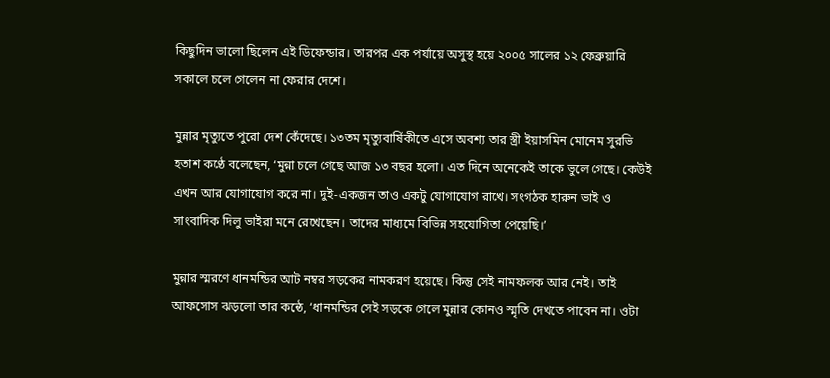কিছুদিন ভালো ছিলেন এই ডিফেন্ডার। তারপর এক পর্যায়ে অসুস্থ হয়ে ২০০৫ সালের ১২ ফেব্রুয়ারি সকালে চলে গেলেন না ফেরার দেশে।

মুন্নার মৃত্যুতে পুরো দেশ কেঁদেছে। ১৩তম মৃত্যুবার্ষিকীতে এসে অবশ্য তার স্ত্রী ইয়াসমিন মোনেম সুরভি হতাশ কণ্ঠে বলেছেন, ‘মুন্না চলে গেছে আজ ১৩ বছর হলো। এত দিনে অনেকেই তাকে ভুলে গেছে। কেউই এখন আর যোগাযোগ করে না। দুই-একজন তাও একটু যোগাযোগ রাখে। সংগঠক হারুন ভাই ও সাংবাদিক দিলু ভাইরা মনে রেখেছেন। তাদের মাধ্যমে বিভিন্ন সহযোগিতা পেয়েছি।’

মুন্নার স্মরণে ধানমন্ডির আট নম্বর সড়কের নামকরণ হয়েছে। কিন্তু সেই নামফলক আর নেই। তাই আফসোস ঝড়লো তার কন্ঠে, ‘ধানমন্ডির সেই সড়কে গেলে মুন্নার কোনও স্মৃতি দেখতে পাবেন না। ওটা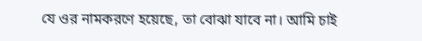যে ওর নামকরণে হয়েছে, তা বোঝা যাবে না। আমি চাই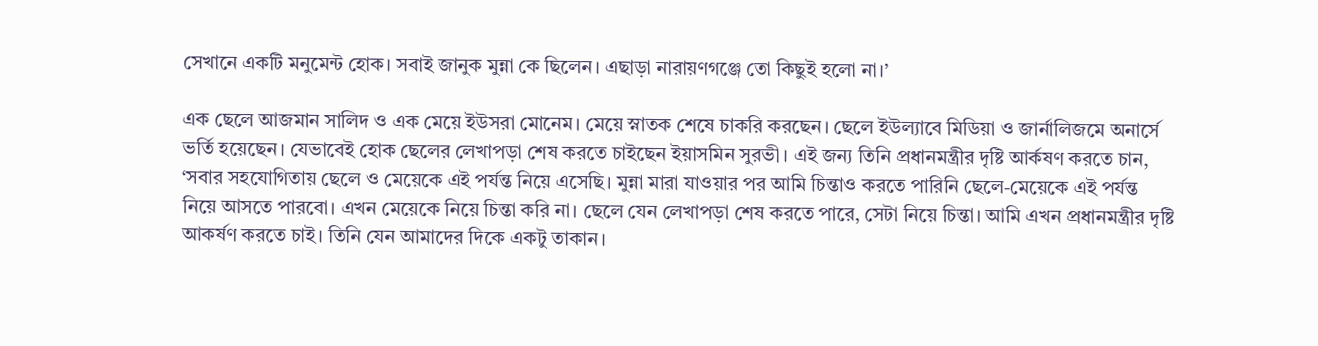সেখানে একটি মনুমেন্ট হোক। সবাই জানুক মুন্না কে ছিলেন। এছাড়া নারায়ণগঞ্জে তো কিছুই হলো না।’

এক ছেলে আজমান সালিদ ও এক মেয়ে ইউসরা মোনেম। মেয়ে স্নাতক শেষে চাকরি করছেন। ছেলে ইউল্যাবে মিডিয়া ও জার্নালিজমে অনার্সে ভর্তি হয়েছেন। যেভাবেই হোক ছেলের লেখাপড়া শেষ করতে চাইছেন ইয়াসমিন সুরভী। এই জন্য তিনি প্রধানমন্ত্রীর দৃষ্টি আর্কষণ করতে চান, ‘সবার সহযোগিতায় ছেলে ও মেয়েকে এই পর্যন্ত নিয়ে এসেছি। মুন্না মারা যাওয়ার পর আমি চিন্তাও করতে পারিনি ছেলে-মেয়েকে এই পর্যন্ত নিয়ে আসতে পারবো। এখন মেয়েকে নিয়ে চিন্তা করি না। ছেলে যেন লেখাপড়া শেষ করতে পারে, সেটা নিয়ে চিন্তা। আমি এখন প্রধানমন্ত্রীর দৃষ্টি আকর্ষণ করতে চাই। তিনি যেন আমাদের দিকে একটু তাকান।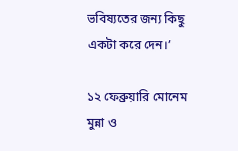ভবিষ্যতের জন্য কিছু একটা করে দেন।’

১২ ফেব্রুয়ারি মোনেম মুন্না ও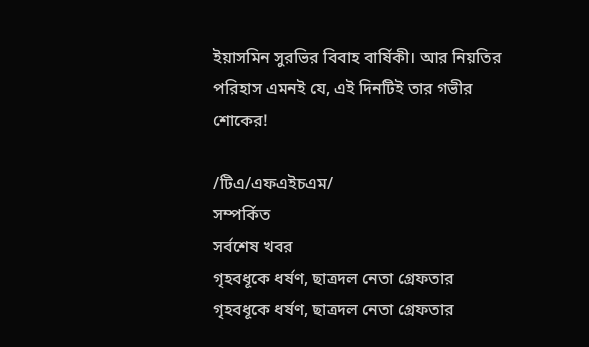ইয়াসমিন সুরভির বিবাহ বার্ষিকী। আর নিয়তির পরিহাস এমনই যে, এই দিনটিই তার গভীর শোকের!

/টিএ/এফএইচএম/
সম্পর্কিত
সর্বশেষ খবর
গৃহবধূকে ধর্ষণ, ছাত্রদল নেতা গ্রেফতার
গৃহবধূকে ধর্ষণ, ছাত্রদল নেতা গ্রেফতার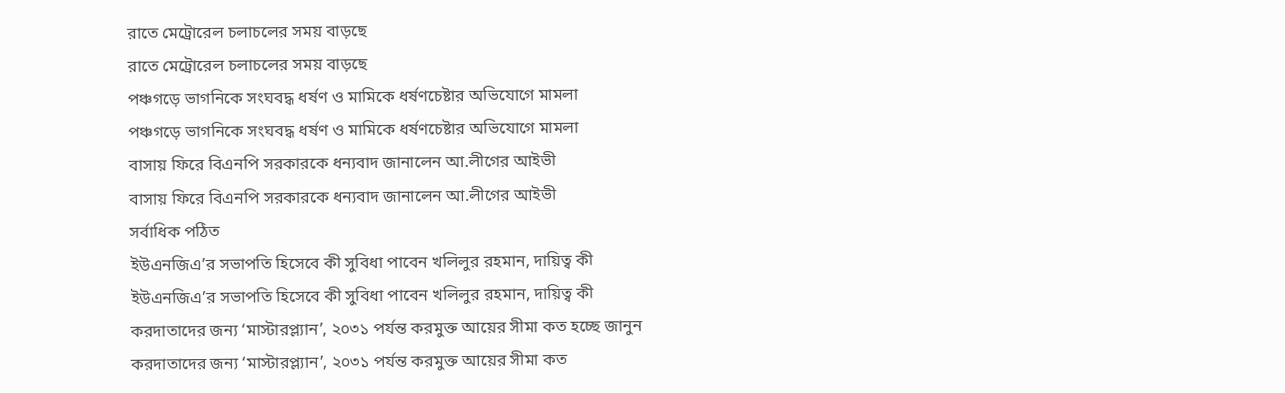রাতে মেট্রোরেল চলাচলের সময় বাড়ছে
রাতে মেট্রোরেল চলাচলের সময় বাড়ছে
পঞ্চগড়ে ভাগনিকে সংঘবদ্ধ ধর্ষণ ও মামিকে ধর্ষণচেষ্টার অভিযোগে মামলা
পঞ্চগড়ে ভাগনিকে সংঘবদ্ধ ধর্ষণ ও মামিকে ধর্ষণচেষ্টার অভিযোগে মামলা
বাসায় ফিরে বিএনপি সরকারকে ধন্যবাদ জানালেন আ.লীগের আইভী
বাসায় ফিরে বিএনপি সরকারকে ধন্যবাদ জানালেন আ.লীগের আইভী
সর্বাধিক পঠিত
ইউএনজিএ’র সভাপতি হিসেবে কী সুবিধা পাবেন খলিলুর রহমান, দায়িত্ব কী
ইউএনজিএ’র সভাপতি হিসেবে কী সুবিধা পাবেন খলিলুর রহমান, দায়িত্ব কী
করদাতাদের জন্য ‘মাস্টারপ্ল্যান’, ২০৩১ পর্যন্ত করমুক্ত আয়ের সীমা কত হচ্ছে জানুন
করদাতাদের জন্য ‘মাস্টারপ্ল্যান’, ২০৩১ পর্যন্ত করমুক্ত আয়ের সীমা কত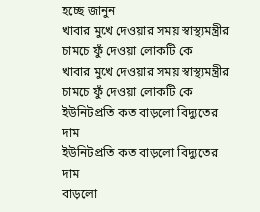হচ্ছে জানুন
খাবার মুখে দেওয়ার সময় স্বাস্থ্যমন্ত্রীর চামচে ফুঁ দেওয়া লোকটি কে
খাবার মুখে দেওয়ার সময় স্বাস্থ্যমন্ত্রীর চামচে ফুঁ দেওয়া লোকটি কে
ইউনিটপ্রতি কত বাড়লো বিদ্যুতের দাম
ইউনিটপ্রতি কত বাড়লো বিদ্যুতের দাম
বাড়লো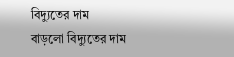বিদ্যুতের দাম
বাড়লো বিদ্যুতের দাম